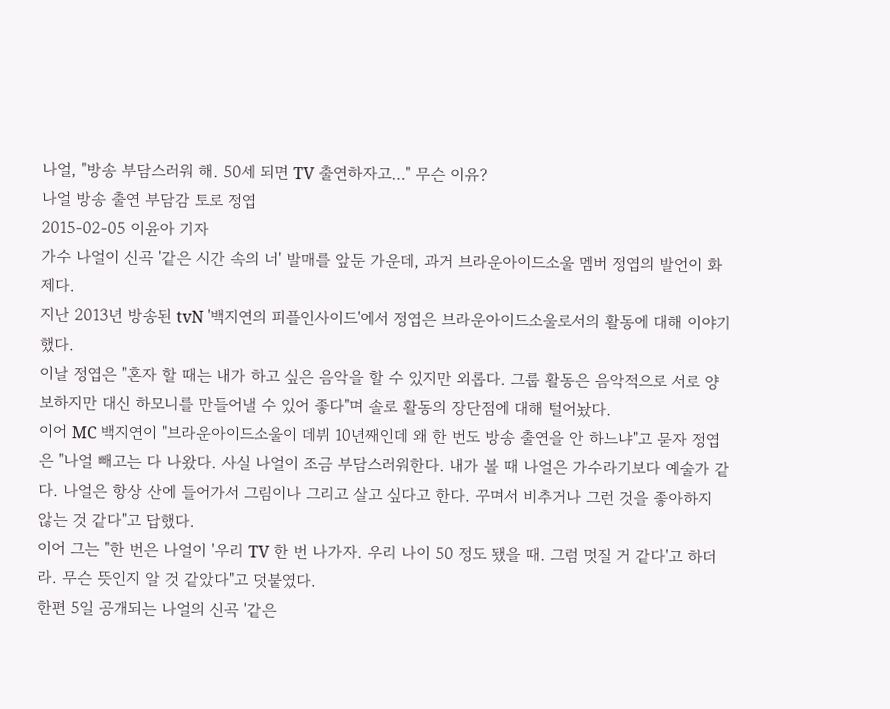나얼, "방송 부담스러워 해. 50세 되면 TV 출연하자고…" 무슨 이유?
나얼 방송 출연 부담감 토로 정엽
2015-02-05 이윤아 기자
가수 나얼이 신곡 '같은 시간 속의 너' 발매를 앞둔 가운데, 과거 브라운아이드소울 멤버 정엽의 발언이 화제다.
지난 2013년 방송된 tvN '백지연의 피플인사이드'에서 정엽은 브라운아이드소울로서의 활동에 대해 이야기했다.
이날 정엽은 "혼자 할 때는 내가 하고 싶은 음악을 할 수 있지만 외롭다. 그룹 활동은 음악적으로 서로 양보하지만 대신 하모니를 만들어낼 수 있어 좋다"며 솔로 활동의 장단점에 대해 털어놨다.
이어 MC 백지연이 "브라운아이드소울이 데뷔 10년째인데 왜 한 번도 방송 출연을 안 하느냐"고 묻자 정엽은 "나얼 빼고는 다 나왔다. 사실 나얼이 조금 부담스러워한다. 내가 볼 때 나얼은 가수라기보다 예술가 같다. 나얼은 항상 산에 들어가서 그림이나 그리고 살고 싶다고 한다. 꾸며서 비추거나 그런 것을 좋아하지 않는 것 같다"고 답했다.
이어 그는 "한 번은 나얼이 '우리 TV 한 번 나가자. 우리 나이 50 정도 됐을 때. 그럼 멋질 거 같다'고 하더라. 무슨 뜻인지 알 것 같았다"고 덧붙였다.
한편 5일 공개되는 나얼의 신곡 '같은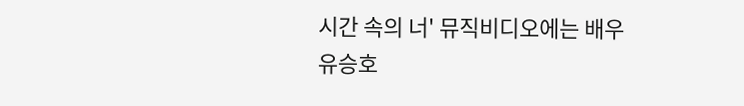시간 속의 너' 뮤직비디오에는 배우 유승호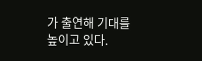가 출연해 기대를 높이고 있다.